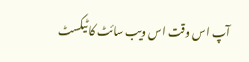آپ اس وقت اس ویب سائٹ کا ٹیکسٹ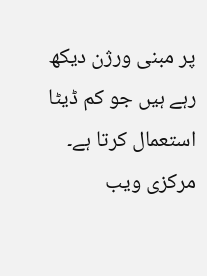پر مبنی ورژن دیکھ رہے ہیں جو کم ڈیٹا استعمال کرتا ہے۔ مرکزی ویب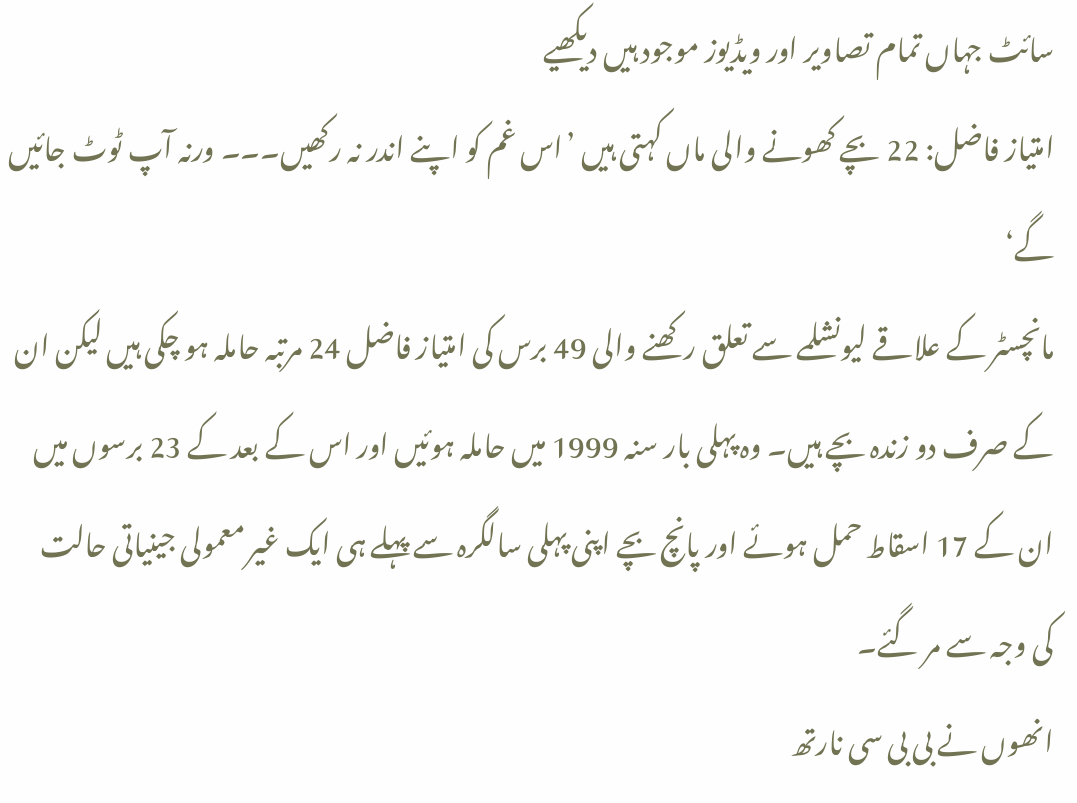سائٹ جہاں تمام تصاویر اور ویڈیوز موجود ہیں دیکھیے
امتیاز فاضل: 22 بچے کھونے والی ماں کہتی ہیں ’اس غم کو اپنے اندر نہ رکھیں۔۔۔ ورنہ آپ ٹوٹ جائیں گے‘
مانچسٹر کے علاقے لیونشلمے سے تعلق رکھنے والی 49 برس کی امتیاز فاضل 24 مرتبہ حاملہ ہو چکی ہیں لیکن ان کے صرف دو زندہ بچے ہیں۔ وہ پہلی بار سنہ 1999 میں حاملہ ہوئیں اور اس کے بعد کے 23 برسوں میں ان کے 17 اسقاط حمل ہوئے اور پانچ بچے اپنی پہلی سالگرہ سے پہلے ہی ایک غیر معمولی جینیاتی حالت کی وجہ سے مر گئے۔
انھوں نے بی بی سی نارتھ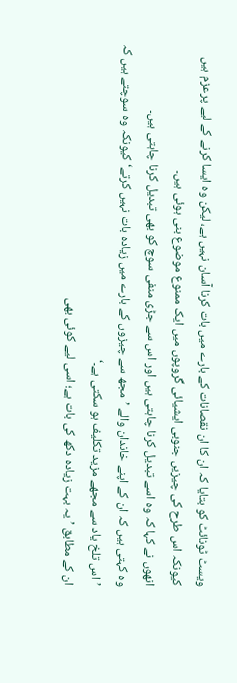ویسٹ ٹونائٹ کو بتایا کہ ان کا ان نقصانات کے بارے میں بات کرنا آسان نہیں ہے، لیکن وہ ایسا کرنے کے لیے پرعزم ہیں کیونکہ اس طرح کی چیزیں جنوبی ایشیائی گروپوں میں ایک ممنوع موضوع بنی ہوئی ہیں۔
انھوں نے کہا کہ وہ اسے تبدیل کرنا چاہتی ہیں اور اس سے جڑی منفی سوچ کو بھی تبدیل کرنا چاہتی ہیں۔
وہ کہتی ہیں کہ ان کے اپنے خاندان والے ’مجھ سے چیزوں کے بارے میں زیادہ بات نہیں کرتے‘ کیونکہ وہ سوچتے ہیں کہ ’اس تلخ یاد سے مجھے مزید تکلیف ہو سکتی ہے۔‘
ان کے مطابق ’یہ بہت زیادہ دکھ کی بات ہے؛ اسی لیے کوئی بھی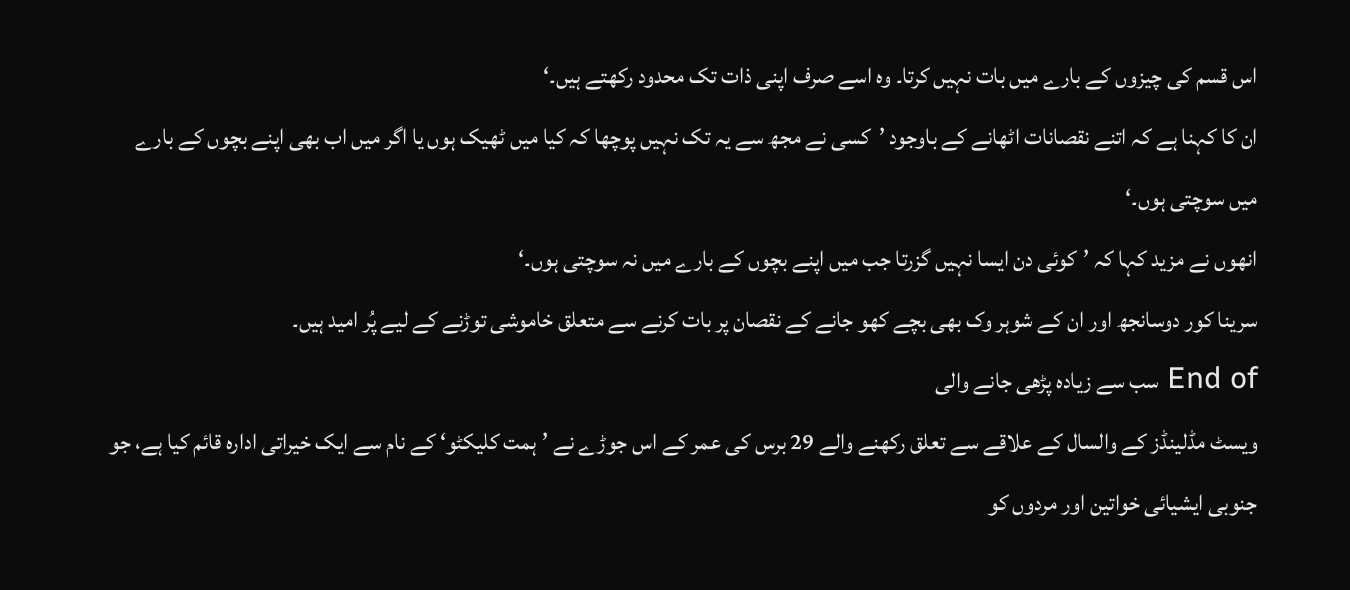اس قسم کی چیزوں کے بارے میں بات نہیں کرتا۔ وہ اسے صرف اپنی ذات تک محدود رکھتے ہیں۔‘
ان کا کہنا ہے کہ اتنے نقصانات اٹھانے کے باوجود ’کسی نے مجھ سے یہ تک نہیں پوچھا کہ کیا میں ٹھیک ہوں یا اگر میں اب بھی اپنے بچوں کے بارے میں سوچتی ہوں۔‘
انھوں نے مزید کہا کہ ’کوئی دن ایسا نہیں گزرتا جب میں اپنے بچوں کے بارے میں نہ سوچتی ہوں۔‘
سرینا کور دوسانجھ اور ان کے شوہر وک بھی بچے کھو جانے کے نقصان پر بات کرنے سے متعلق خاموشی توڑنے کے لیے پُر امید ہیں۔
End of سب سے زیادہ پڑھی جانے والی
ویسٹ مڈلینڈز کے والسال کے علاقے سے تعلق رکھنے والے 29 برس کی عمر کے اس جوڑے نے ’ہمت کلیکٹو‘ کے نام سے ایک خیراتی ادارہ قائم کیا ہے، جو جنوبی ایشیائی خواتین اور مردوں کو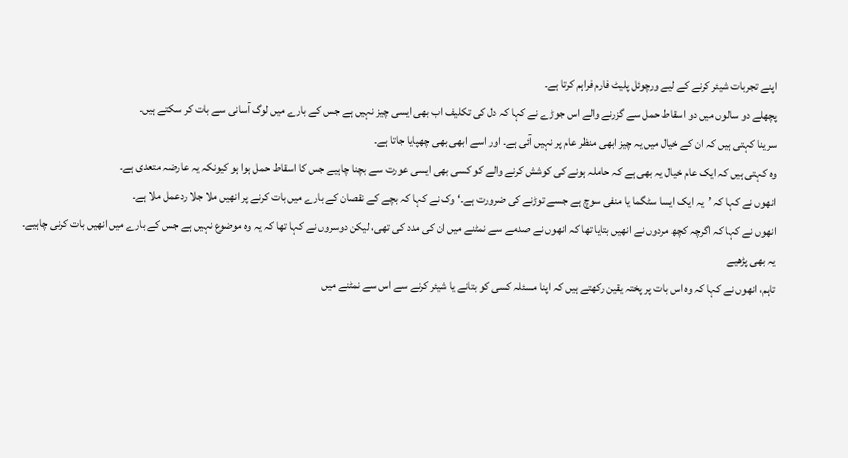اپنے تجربات شیئر کرنے کے لیے ورچوئل پلیٹ فارم فراہم کرتا ہے۔
پچھلے دو سالوں میں دو اسقاط حمل سے گزرنے والے اس جوڑے نے کہا کہ دل کی تکلیف اب بھی ایسی چیز نہیں ہے جس کے بارے میں لوگ آسانی سے بات کر سکتے ہیں۔
سرینا کہتی ہیں کہ ان کے خیال میں یہ چیز ابھی منظر عام پر نہیں آئی ہے۔ اور اسے ابھی بھی چھپایا جاتا ہے۔
وہ کہتی ہیں کہ ایک عام خیال یہ بھی ہے کہ حاملہ ہونے کی کوشش کرنے والے کو کسی بھی ایسی عورت سے بچنا چاہیے جس کا اسقاط حمل ہوا ہو کیونکہ یہ عارضہ متعدی ہے۔
انھوں نے کہا کہ ’یہ ایک ایسا سٹگما یا منفی سوچ ہے جسے توڑنے کی ضرورت ہے۔‘ وک نے کہا کہ بچے کے نقصان کے بارے میں بات کرنے پر انھیں ملا جلا ردعمل ملا ہے۔
انھوں نے کہا کہ اگرچہ کچھ مردوں نے انھیں بتایا تھا کہ انھوں نے صدمے سے نمٹنے میں ان کی مدد کی تھی، لیکن دوسروں نے کہا تھا کہ یہ وہ موضوع نہیں ہے جس کے بارے میں انھیں بات کرنی چاہیے۔
یہ بھی پڑھیے
تاہم، انھوں نے کہا کہ وہ اس بات پر پختہ یقین رکھتے ہیں کہ اپنا مسئلہ کسی کو بتانے یا شیئر کرنے سے اس سے نمٹنے میں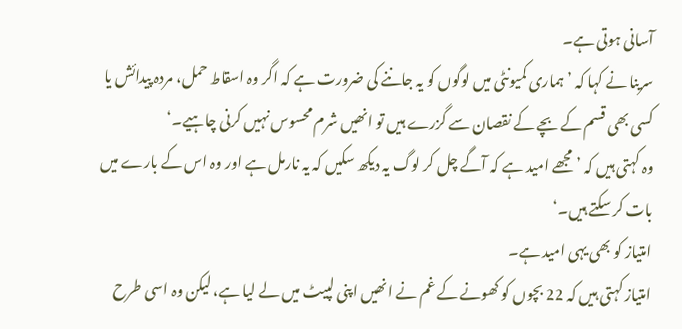آسانی ہوتی ہے۔
سرینا نے کہا کہ ’ہماری کمیونٹی میں لوگوں کو یہ جاننے کی ضرورت ہے کہ اگر وہ اسقاط حمل، مردہ پیدائش یا کسی بھی قسم کے بچے کے نقصان سے گزرے ہیں تو انھیں شرم محسوس نہیں کرنی چاہیے۔‘
وہ کہتی ہیں کہ ’مجھے امید ہے کہ آگے چل کر لوگ یہ دیکھ سکیں کہ یہ نارمل ہے اور وہ اس کے بارے میں بات کر سکتے ہیں۔‘
امتیاز کو بھی یہی امید ہے۔
امتیاز کہتی ہیں کہ 22 بچوں کو کھونے کے غم نے انھیں اپنی لپیٹ میں لے لیا ہے، لیکن وہ اسی طرح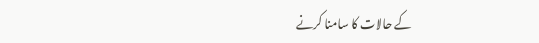کے حالات کا سامنا کرنے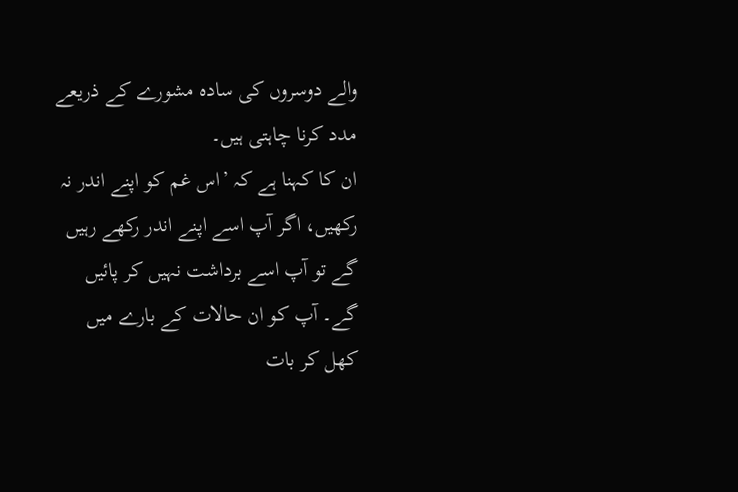والے دوسروں کی سادہ مشورے کے ذریعے مدد کرنا چاہتی ہیں۔
ان کا کہنا ہے کہ ’اس غم کو اپنے اندر نہ رکھیں، اگر آپ اسے اپنے اندر رکھے رہیں گے تو آپ اسے برداشت نہیں کر پائیں گے۔ آپ کو ان حالات کے بارے میں کھل کر بات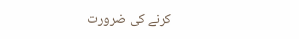کرنے کی ضرورت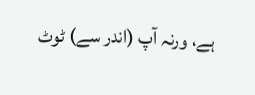ہے، ورنہ آپ (اندر سے) ٹوٹ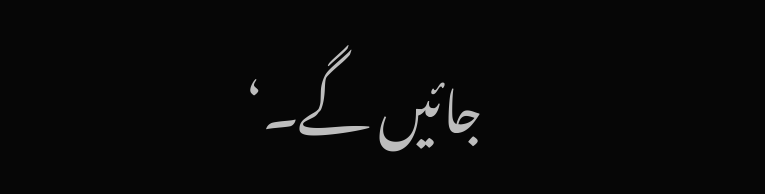جائیں گے۔‘